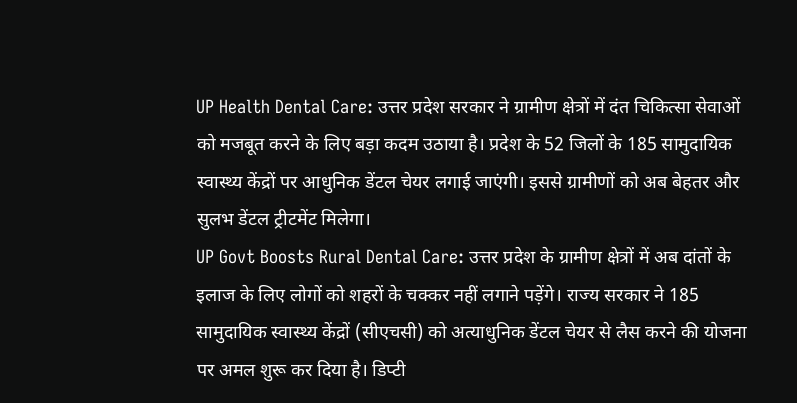UP Health Dental Care: उत्तर प्रदेश सरकार ने ग्रामीण क्षेत्रों में दंत चिकित्सा सेवाओं को मजबूत करने के लिए बड़ा कदम उठाया है। प्रदेश के 52 जिलों के 185 सामुदायिक स्वास्थ्य केंद्रों पर आधुनिक डेंटल चेयर लगाई जाएंगी। इससे ग्रामीणों को अब बेहतर और सुलभ डेंटल ट्रीटमेंट मिलेगा।
UP Govt Boosts Rural Dental Care: उत्तर प्रदेश के ग्रामीण क्षेत्रों में अब दांतों के इलाज के लिए लोगों को शहरों के चक्कर नहीं लगाने पड़ेंगे। राज्य सरकार ने 185 सामुदायिक स्वास्थ्य केंद्रों (सीएचसी) को अत्याधुनिक डेंटल चेयर से लैस करने की योजना पर अमल शुरू कर दिया है। डिप्टी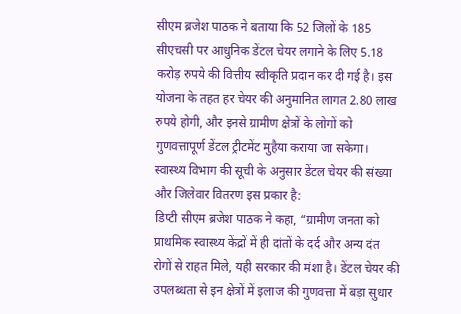सीएम ब्रजेश पाठक ने बताया कि 52 जिलों के 185 सीएचसी पर आधुनिक डेंटल चेयर लगाने के लिए 5.18 करोड़ रुपये की वित्तीय स्वीकृति प्रदान कर दी गई है। इस योजना के तहत हर चेयर की अनुमानित लागत 2.80 लाख रुपये होगी, और इनसे ग्रामीण क्षेत्रों के लोगों को गुणवत्तापूर्ण डेंटल ट्रीटमेंट मुहैया कराया जा सकेगा।
स्वास्थ्य विभाग की सूची के अनुसार डेंटल चेयर की संख्या और जिलेवार वितरण इस प्रकार है:
डिप्टी सीएम ब्रजेश पाठक ने कहा, “ग्रामीण जनता को प्राथमिक स्वास्थ्य केंद्रों में ही दांतों के दर्द और अन्य दंत रोगों से राहत मिले, यही सरकार की मंशा है। डेंटल चेयर की उपलब्धता से इन क्षेत्रों में इलाज की गुणवत्ता में बड़ा सुधार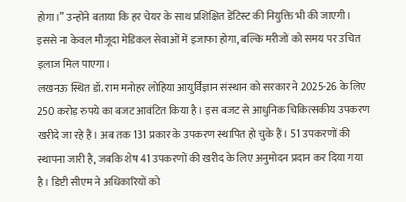होगा।” उन्होंने बताया कि हर चेयर के साथ प्रशिक्षित डेंटिस्ट की नियुक्ति भी की जाएगी। इससे ना केवल मौजूदा मेडिकल सेवाओं में इजाफा होगा, बल्कि मरीजों को समय पर उचित इलाज मिल पाएगा।
लखनऊ स्थित डॉ. राम मनोहर लोहिया आयुर्विज्ञान संस्थान को सरकार ने 2025-26 के लिए 250 करोड़ रुपये का बजट आवंटित किया है। इस बजट से आधुनिक चिकित्सकीय उपकरण खरीदे जा रहे हैं। अब तक 131 प्रकार के उपकरण स्थापित हो चुके हैं। 51 उपकरणों की स्थापना जारी है, जबकि शेष 41 उपकरणों की खरीद के लिए अनुमोदन प्रदान कर दिया गया है। डिप्टी सीएम ने अधिकारियों को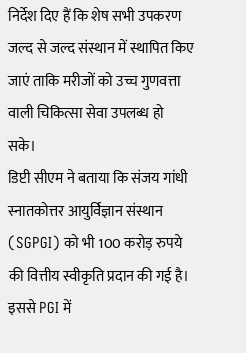निर्देश दिए हैं कि शेष सभी उपकरण जल्द से जल्द संस्थान में स्थापित किए जाएं ताकि मरीजों को उच्च गुणवत्ता वाली चिकित्सा सेवा उपलब्ध हो सके।
डिप्टी सीएम ने बताया कि संजय गांधी स्नातकोत्तर आयुर्विज्ञान संस्थान (SGPGI) को भी 100 करोड़ रुपये की वित्तीय स्वीकृति प्रदान की गई है। इससे PGI में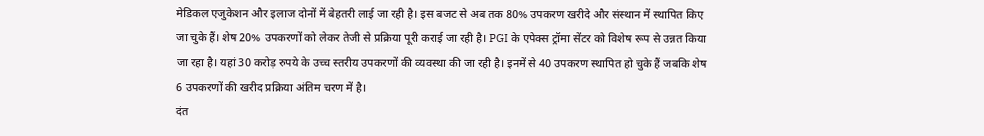मेडिकल एजुकेशन और इलाज दोनों में बेहतरी लाई जा रही है। इस बजट से अब तक 80% उपकरण खरीदे और संस्थान में स्थापित किए जा चुके हैं। शेष 20% उपकरणों को लेकर तेजी से प्रक्रिया पूरी कराई जा रही है। PGI के एपेक्स ट्रॉमा सेंटर को विशेष रूप से उन्नत किया जा रहा है। यहां 30 करोड़ रुपये के उच्च स्तरीय उपकरणों की व्यवस्था की जा रही है। इनमें से 40 उपकरण स्थापित हो चुके हैं जबकि शेष 6 उपकरणों की खरीद प्रक्रिया अंतिम चरण में है।
दंत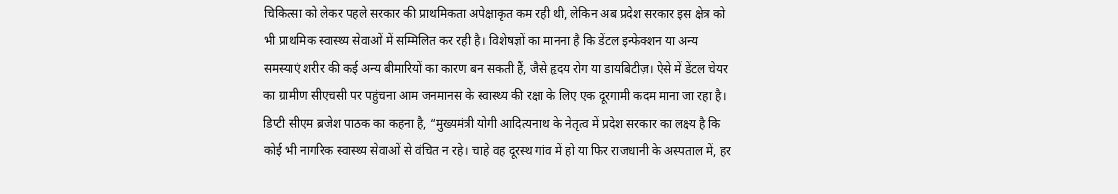चिकित्सा को लेकर पहले सरकार की प्राथमिकता अपेक्षाकृत कम रही थी, लेकिन अब प्रदेश सरकार इस क्षेत्र को भी प्राथमिक स्वास्थ्य सेवाओं में सम्मिलित कर रही है। विशेषज्ञों का मानना है कि डेंटल इन्फेक्शन या अन्य समस्याएं शरीर की कई अन्य बीमारियों का कारण बन सकती हैं, जैसे हृदय रोग या डायबिटीज़। ऐसे में डेंटल चेयर का ग्रामीण सीएचसी पर पहुंचना आम जनमानस के स्वास्थ्य की रक्षा के लिए एक दूरगामी कदम माना जा रहा है।
डिप्टी सीएम ब्रजेश पाठक का कहना है, “मुख्यमंत्री योगी आदित्यनाथ के नेतृत्व में प्रदेश सरकार का लक्ष्य है कि कोई भी नागरिक स्वास्थ्य सेवाओं से वंचित न रहे। चाहे वह दूरस्थ गांव में हो या फिर राजधानी के अस्पताल में, हर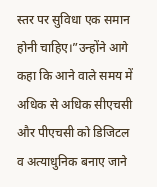स्तर पर सुविधा एक समान होनी चाहिए।”उन्होंने आगे कहा कि आने वाले समय में अधिक से अधिक सीएचसी और पीएचसी को डिजिटल व अत्याधुनिक बनाए जाने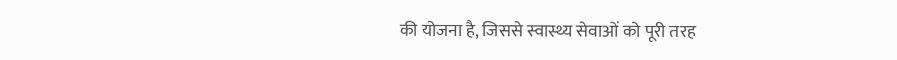की योजना है, जिससे स्वास्थ्य सेवाओं को पूरी तरह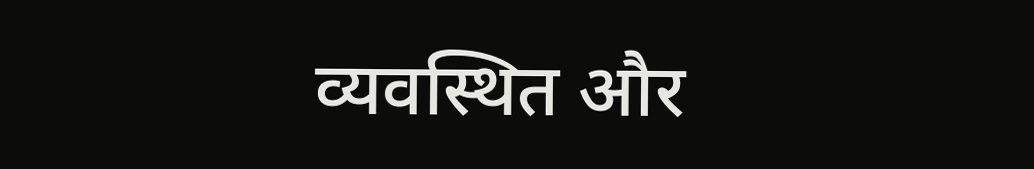व्यवस्थित और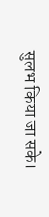सुलभ किया जा सके।